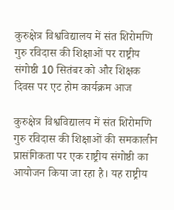कुरुक्षेत्र विश्वविद्यालय में संत शिरोमणि गुरु रविदास की शिक्षाओं पर राष्ट्रीय संगोष्ठी 10 सितंबर को और शिक्षक दिवस पर एट होम कार्यक्रम आज

कुरुक्षेत्र विश्वविद्यालय में संत शिरोमणि गुरु रविदास की शिक्षाओं की समकालीन प्रासंगिकता पर एक राष्ट्रीय संगोष्ठी का आयोजन किया जा रहा है। यह राष्ट्रीय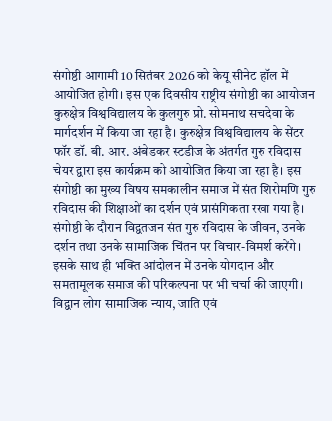संगोष्ठी आगामी 10 सितंबर 2026 को केयू सीनेट हॉल में आयोजित होगी। इस एक दिवसीय राष्ट्रीय संगोष्ठी का आयोजन कुरुक्षेत्र विश्वविद्यालय के कुलगुरु प्रो. सोमनाथ सचदेवा के मार्गदर्शन में किया जा रहा है। कुरुक्षेत्र विश्वविद्यालय के सेंटर फॉर डॉ. बी. आर. अंबेडकर स्टडीज के अंतर्गत गुरु रविदास चेयर द्वारा इस कार्यक्रम को आयोजित किया जा रहा है। इस संगोष्ठी का मुख्य विषय समकालीन समाज में संत शिरोमणि गुरु रविदास की शिक्षाओं का दर्शन एवं प्रासंगिकता रखा गया है।
संगोष्ठी के दौरान विद्वतजन संत गुरु रविदास के जीवन, उनके दर्शन तथा उनके सामाजिक चिंतन पर विचार-विमर्श करेंगे। इसके साथ ही भक्ति आंदोलन में उनके योगदान और समतामूलक समाज की परिकल्पना पर भी चर्चा की जाएगी। विद्वान लोग सामाजिक न्याय, जाति एवं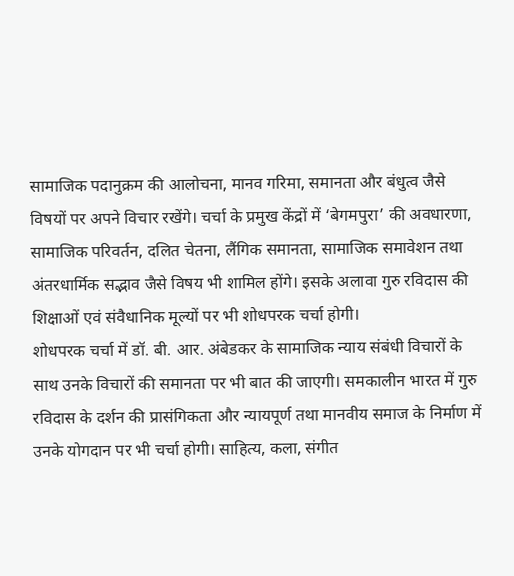सामाजिक पदानुक्रम की आलोचना, मानव गरिमा, समानता और बंधुत्व जैसे विषयों पर अपने विचार रखेंगे। चर्चा के प्रमुख केंद्रों में ‘बेगमपुरा’ की अवधारणा, सामाजिक परिवर्तन, दलित चेतना, लैंगिक समानता, सामाजिक समावेशन तथा अंतरधार्मिक सद्भाव जैसे विषय भी शामिल होंगे। इसके अलावा गुरु रविदास की शिक्षाओं एवं संवैधानिक मूल्यों पर भी शोधपरक चर्चा होगी।
शोधपरक चर्चा में डॉ. बी. आर. अंबेडकर के सामाजिक न्याय संबंधी विचारों के साथ उनके विचारों की समानता पर भी बात की जाएगी। समकालीन भारत में गुरु रविदास के दर्शन की प्रासंगिकता और न्यायपूर्ण तथा मानवीय समाज के निर्माण में उनके योगदान पर भी चर्चा होगी। साहित्य, कला, संगीत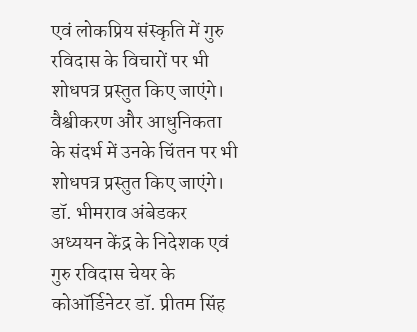एवं लोकप्रिय संस्कृति में गुरु रविदास के विचारों पर भी शोधपत्र प्रस्तुत किए जाएंगे। वैश्वीकरण और आधुनिकता के संदर्भ में उनके चिंतन पर भी शोधपत्र प्रस्तुत किए जाएंगे। डॉ. भीमराव अंबेडकर अध्ययन केंद्र के निदेशक एवं गुरु रविदास चेयर के कोऑर्डिनेटर डॉ. प्रीतम सिंह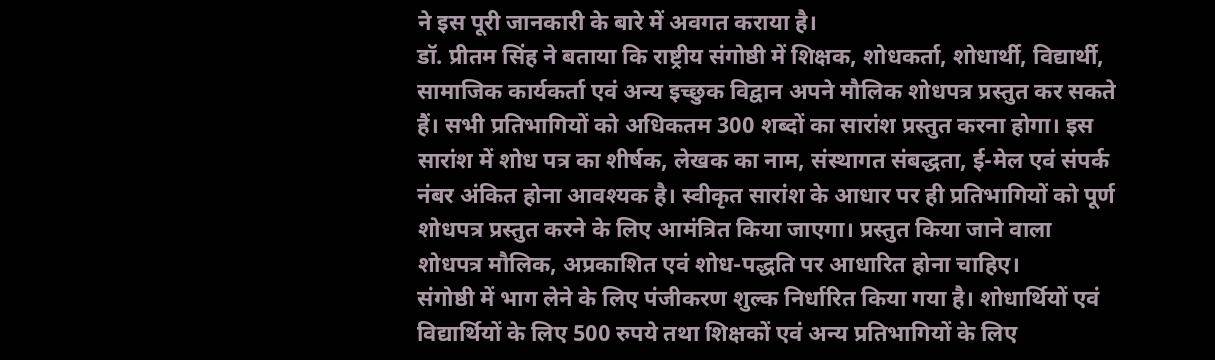ने इस पूरी जानकारी के बारे में अवगत कराया है।
डॉ. प्रीतम सिंह ने बताया कि राष्ट्रीय संगोष्ठी में शिक्षक, शोधकर्ता, शोधार्थी, विद्यार्थी, सामाजिक कार्यकर्ता एवं अन्य इच्छुक विद्वान अपने मौलिक शोधपत्र प्रस्तुत कर सकते हैं। सभी प्रतिभागियों को अधिकतम 300 शब्दों का सारांश प्रस्तुत करना होगा। इस सारांश में शोध पत्र का शीर्षक, लेखक का नाम, संस्थागत संबद्धता, ई-मेल एवं संपर्क नंबर अंकित होना आवश्यक है। स्वीकृत सारांश के आधार पर ही प्रतिभागियों को पूर्ण शोधपत्र प्रस्तुत करने के लिए आमंत्रित किया जाएगा। प्रस्तुत किया जाने वाला शोधपत्र मौलिक, अप्रकाशित एवं शोध-पद्धति पर आधारित होना चाहिए।
संगोष्ठी में भाग लेने के लिए पंजीकरण शुल्क निर्धारित किया गया है। शोधार्थियों एवं विद्यार्थियों के लिए 500 रुपये तथा शिक्षकों एवं अन्य प्रतिभागियों के लिए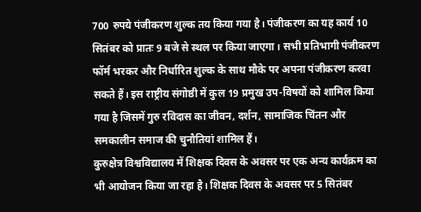700 रुपये पंजीकरण शुल्क तय किया गया है। पंजीकरण का यह कार्य 10 सितंबर को प्रातः 9 बजे से स्थल पर किया जाएगा। सभी प्रतिभागी पंजीकरण फॉर्म भरकर और निर्धारित शुल्क के साथ मौके पर अपना पंजीकरण करवा सकते हैं। इस राष्ट्रीय संगोष्ठी में कुल 19 प्रमुख उप-विषयों को शामिल किया गया है जिसमें गुरु रविदास का जीवन, दर्शन, सामाजिक चिंतन और समकालीन समाज की चुनौतियां शामिल हैं।
कुरुक्षेत्र विश्वविद्यालय में शिक्षक दिवस के अवसर पर एक अन्य कार्यक्रम का भी आयोजन किया जा रहा है। शिक्षक दिवस के अवसर पर 5 सितंबर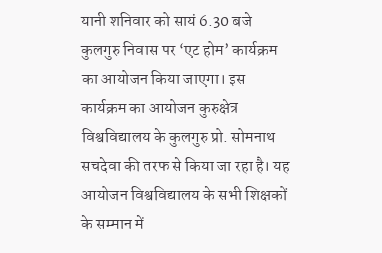यानी शनिवार को सायं 6.30 बजे कुलगुरु निवास पर ‘एट होम’ कार्यक्रम का आयोजन किया जाएगा। इस कार्यक्रम का आयोजन कुरुक्षेत्र विश्वविद्यालय के कुलगुरु प्रो. सोमनाथ सचदेवा की तरफ से किया जा रहा है। यह आयोजन विश्वविद्यालय के सभी शिक्षकों के सम्मान में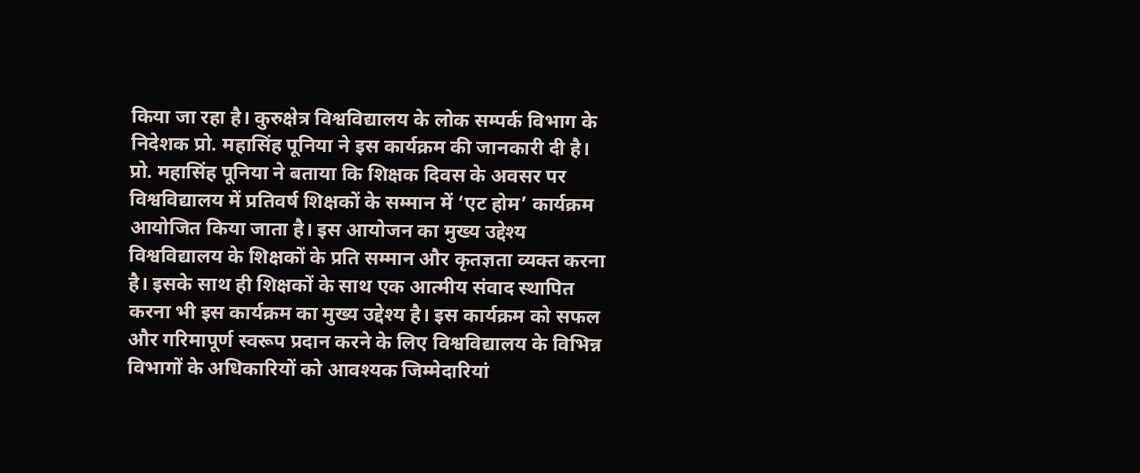किया जा रहा है। कुरुक्षेत्र विश्वविद्यालय के लोक सम्पर्क विभाग के निदेशक प्रो. महासिंह पूनिया ने इस कार्यक्रम की जानकारी दी है।
प्रो. महासिंह पूनिया ने बताया कि शिक्षक दिवस के अवसर पर विश्वविद्यालय में प्रतिवर्ष शिक्षकों के सम्मान में ‘एट होम’ कार्यक्रम आयोजित किया जाता है। इस आयोजन का मुख्य उद्देश्य विश्वविद्यालय के शिक्षकों के प्रति सम्मान और कृतज्ञता व्यक्त करना है। इसके साथ ही शिक्षकों के साथ एक आत्मीय संवाद स्थापित करना भी इस कार्यक्रम का मुख्य उद्देश्य है। इस कार्यक्रम को सफल और गरिमापूर्ण स्वरूप प्रदान करने के लिए विश्वविद्यालय के विभिन्न विभागों के अधिकारियों को आवश्यक जिम्मेदारियां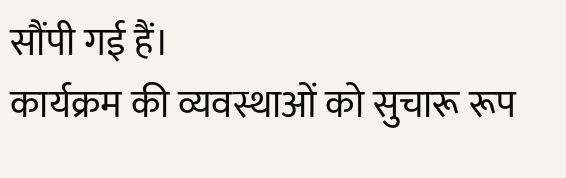सौंपी गई हैं।
कार्यक्रम की व्यवस्थाओं को सुचारू रूप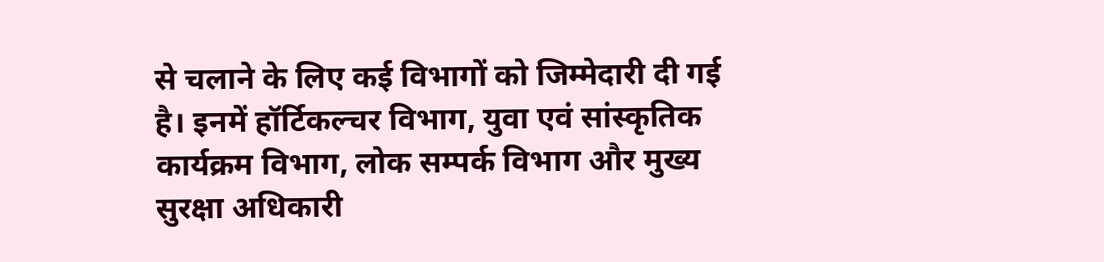से चलाने के लिए कई विभागों को जिम्मेदारी दी गई है। इनमें हॉर्टिकल्चर विभाग, युवा एवं सांस्कृतिक कार्यक्रम विभाग, लोक सम्पर्क विभाग और मुख्य सुरक्षा अधिकारी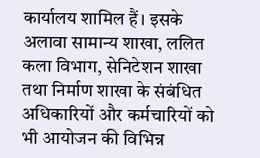कार्यालय शामिल हैं। इसके अलावा सामान्य शाखा, ललित कला विभाग, सेनिटेशन शाखा तथा निर्माण शाखा के संबंधित अधिकारियों और कर्मचारियों को भी आयोजन की विभिन्न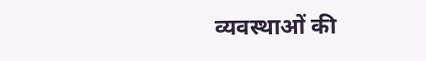व्यवस्थाओं की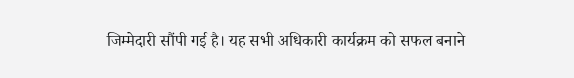जिम्मेदारी सौंपी गई है। यह सभी अधिकारी कार्यक्रम को सफल बनाने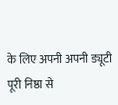के लिए अपनी अपनी ड्यूटी पूरी निष्ठा से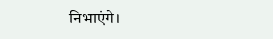निभाएंगे।